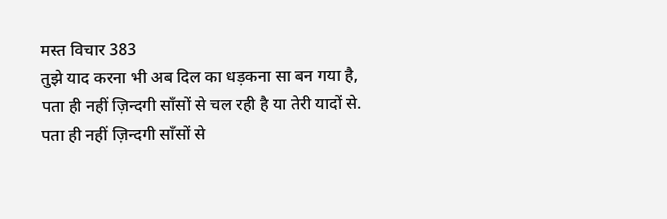मस्त विचार 383
तुझे याद करना भी अब दिल का धड़कना सा बन गया है,
पता ही नहीं ज़िन्दगी साँसों से चल रही है या तेरी यादों से.
पता ही नहीं ज़िन्दगी साँसों से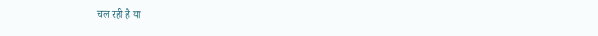चल रही है या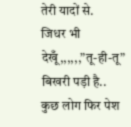तेरी यादों से.
जिधर भी देखूँ,,,,,,”तू-ही-तू” बिखरी पड़ी है..
कुछ लोग फिर पेश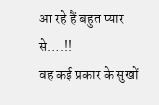आ रहे हैं बहुत प्यार से….!!
वह कई प्रकार के सुखों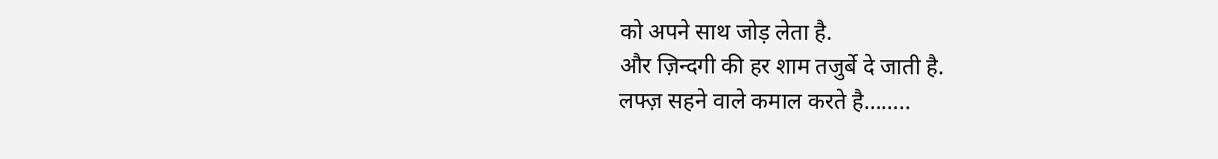को अपने साथ जोड़ लेता है.
और ज़िन्दगी की हर शाम तजुर्बे दे जाती है.
लफ्ज़ सहने वाले कमाल करते है……..